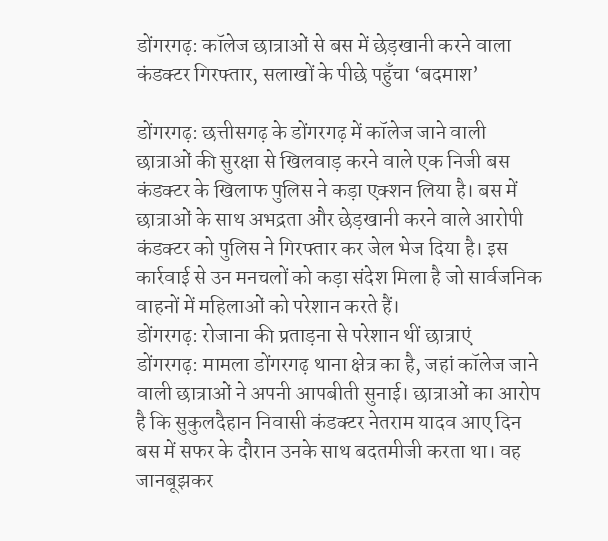डोंगरगढ़: कॉलेज छात्राओं से बस में छेड़खानी करने वाला कंडक्टर गिरफ्तार, सलाखों के पीछे पहुँचा ‘बदमाश’

डोंगरगढ़: छत्तीसगढ़ के डोंगरगढ़ में कॉलेज जाने वाली छात्राओं की सुरक्षा से खिलवाड़ करने वाले एक निजी बस कंडक्टर के खिलाफ पुलिस ने कड़ा एक्शन लिया है। बस में छात्राओं के साथ अभद्रता और छेड़खानी करने वाले आरोपी कंडक्टर को पुलिस ने गिरफ्तार कर जेल भेज दिया है। इस कार्रवाई से उन मनचलों को कड़ा संदेश मिला है जो सार्वजनिक वाहनों में महिलाओं को परेशान करते हैं।
डोंगरगढ़: रोजाना की प्रताड़ना से परेशान थीं छात्राएं
डोंगरगढ़: मामला डोंगरगढ़ थाना क्षेत्र का है, जहां कॉलेज जाने वाली छात्राओं ने अपनी आपबीती सुनाई। छात्राओं का आरोप है कि सुकुलदैहान निवासी कंडक्टर नेतराम यादव आए दिन बस में सफर के दौरान उनके साथ बदतमीजी करता था। वह जानबूझकर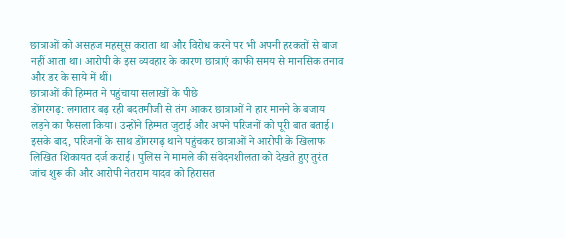छात्राओं को असहज महसूस कराता था और विरोध करने पर भी अपनी हरकतों से बाज नहीं आता था। आरोपी के इस व्यवहार के कारण छात्राएं काफी समय से मानसिक तनाव और डर के साये में थीं।
छात्राओं की हिम्मत ने पहुंचाया सलाखों के पीछे
डोंगरगढ़: लगातार बढ़ रही बदतमीजी से तंग आकर छात्राओं ने हार मानने के बजाय लड़ने का फैसला किया। उन्होंने हिम्मत जुटाई और अपने परिजनों को पूरी बात बताई। इसके बाद, परिजनों के साथ डोंगरगढ़ थाने पहुंचकर छात्राओं ने आरोपी के खिलाफ लिखित शिकायत दर्ज कराई। पुलिस ने मामले की संवेदनशीलता को देखते हुए तुरंत जांच शुरू की और आरोपी नेतराम यादव को हिरासत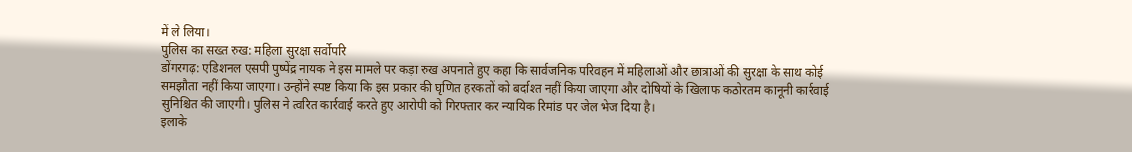में ले लिया।
पुलिस का सख्त रुख: महिला सुरक्षा सर्वोपरि
डोंगरगढ़: एडिशनल एसपी पुष्पेंद्र नायक ने इस मामले पर कड़ा रुख अपनाते हुए कहा कि सार्वजनिक परिवहन में महिलाओं और छात्राओं की सुरक्षा के साथ कोई समझौता नहीं किया जाएगा। उन्होंने स्पष्ट किया कि इस प्रकार की घृणित हरकतों को बर्दाश्त नहीं किया जाएगा और दोषियों के खिलाफ कठोरतम कानूनी कार्रवाई सुनिश्चित की जाएगी। पुलिस ने त्वरित कार्रवाई करते हुए आरोपी को गिरफ्तार कर न्यायिक रिमांड पर जेल भेज दिया है।
इलाके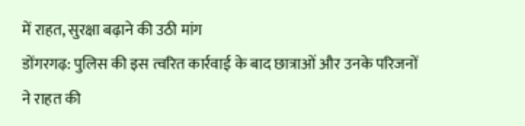में राहत, सुरक्षा बढ़ाने की उठी मांग
डोंगरगढ़: पुलिस की इस त्वरित कार्रवाई के बाद छात्राओं और उनके परिजनों ने राहत की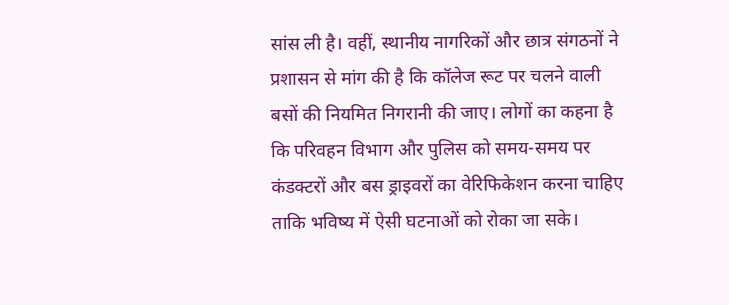सांस ली है। वहीं, स्थानीय नागरिकों और छात्र संगठनों ने प्रशासन से मांग की है कि कॉलेज रूट पर चलने वाली बसों की नियमित निगरानी की जाए। लोगों का कहना है कि परिवहन विभाग और पुलिस को समय-समय पर कंडक्टरों और बस ड्राइवरों का वेरिफिकेशन करना चाहिए ताकि भविष्य में ऐसी घटनाओं को रोका जा सके।